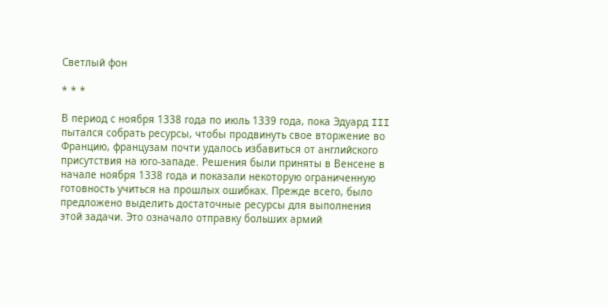Светлый фон

* * *

В период с ноября 1338 года по июль 1339 года, пока Эдуард III пытался собрать ресурсы, чтобы продвинуть свое вторжение во Францию, французам почти удалось избавиться от английского присутствия на юго-западе. Решения были приняты в Венсене в начале ноября 1338 года и показали некоторую ограниченную готовность учиться на прошлых ошибках. Прежде всего, было предложено выделить достаточные ресурсы для выполнения этой задачи. Это означало отправку больших армий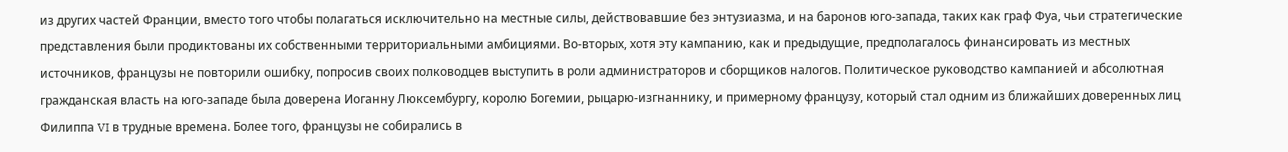из других частей Франции, вместо того чтобы полагаться исключительно на местные силы, действовавшие без энтузиазма, и на баронов юго-запада, таких как граф Фуа, чьи стратегические представления были продиктованы их собственными территориальными амбициями. Во-вторых, хотя эту кампанию, как и предыдущие, предполагалось финансировать из местных источников, французы не повторили ошибку, попросив своих полководцев выступить в роли администраторов и сборщиков налогов. Политическое руководство кампанией и абсолютная гражданская власть на юго-западе была доверена Иоганну Люксембургу, королю Богемии, рыцарю-изгнаннику, и примерному французу, который стал одним из ближайших доверенных лиц Филиппа VI в трудные времена. Более того, французы не собирались в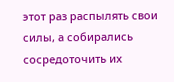этот раз распылять свои силы, а собирались сосредоточить их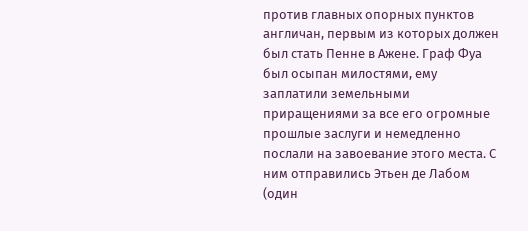против главных опорных пунктов англичан, первым из которых должен был стать Пенне в Ажене. Граф Фуа был осыпан милостями, ему заплатили земельными приращениями за все его огромные прошлые заслуги и немедленно послали на завоевание этого места. С ним отправились Этьен де Лабом (один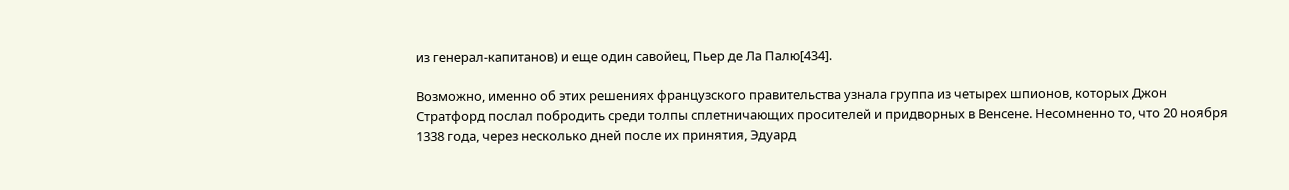из генерал-капитанов) и еще один савойец, Пьер де Ла Палю[434].

Возможно, именно об этих решениях французского правительства узнала группа из четырех шпионов, которых Джон Стратфорд послал побродить среди толпы сплетничающих просителей и придворных в Венсене. Несомненно то, что 20 ноября 1338 года, через несколько дней после их принятия, Эдуард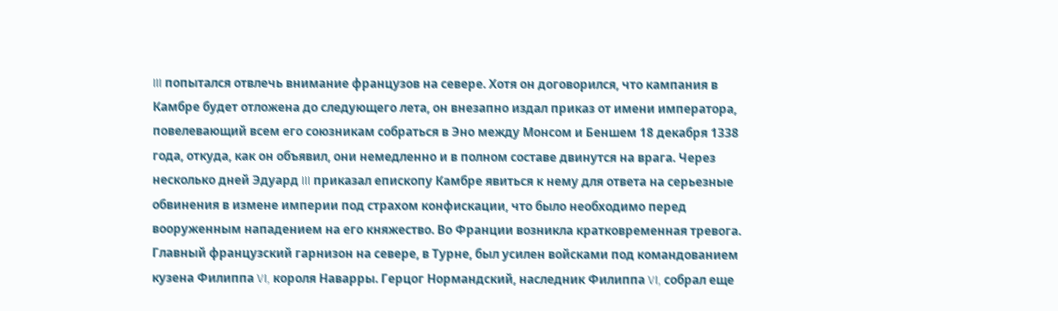III попытался отвлечь внимание французов на севере. Хотя он договорился, что кампания в Камбре будет отложена до следующего лета, он внезапно издал приказ от имени императора, повелевающий всем его союзникам собраться в Эно между Монсом и Беншем 18 декабря 1338 года, откуда, как он объявил, они немедленно и в полном составе двинутся на врага. Через несколько дней Эдуард III приказал епископу Камбре явиться к нему для ответа на серьезные обвинения в измене империи под страхом конфискации, что было необходимо перед вооруженным нападением на его княжество. Во Франции возникла кратковременная тревога. Главный французский гарнизон на севере, в Турне, был усилен войсками под командованием кузена Филиппа VI, короля Наварры. Герцог Нормандский, наследник Филиппа VI, собрал еще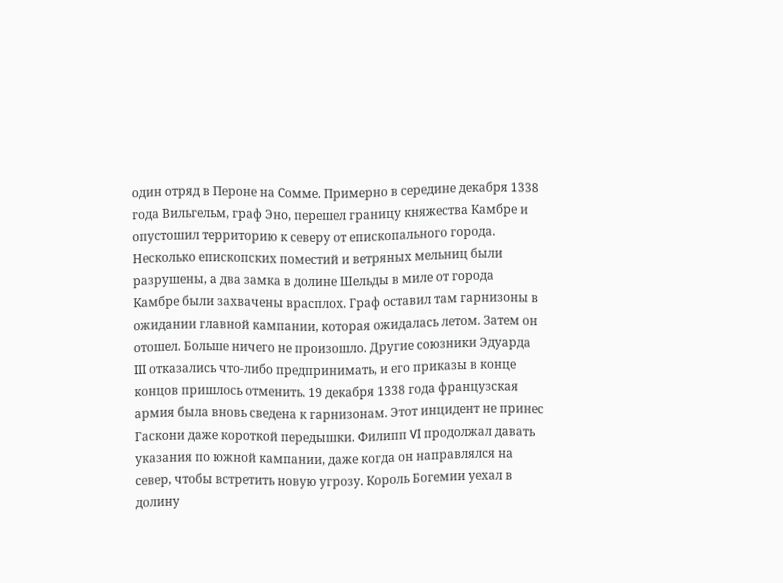один отряд в Пероне на Сомме. Примерно в середине декабря 1338 года Вильгельм, граф Эно, перешел границу княжества Камбре и опустошил территорию к северу от епископального города. Несколько епископских поместий и ветряных мельниц были разрушены, а два замка в долине Шельды в миле от города Камбре были захвачены врасплох. Граф оставил там гарнизоны в ожидании главной кампании, которая ожидалась летом. Затем он отошел. Больше ничего не произошло. Другие союзники Эдуарда III отказались что-либо предпринимать, и его приказы в конце концов пришлось отменить. 19 декабря 1338 года французская армия была вновь сведена к гарнизонам. Этот инцидент не принес Гаскони даже короткой передышки. Филипп VI продолжал давать указания по южной кампании, даже когда он направлялся на север, чтобы встретить новую угрозу. Король Богемии уехал в долину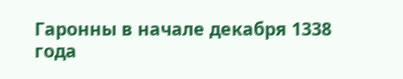Гаронны в начале декабря 1338 года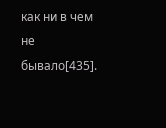как ни в чем не бывало[435].